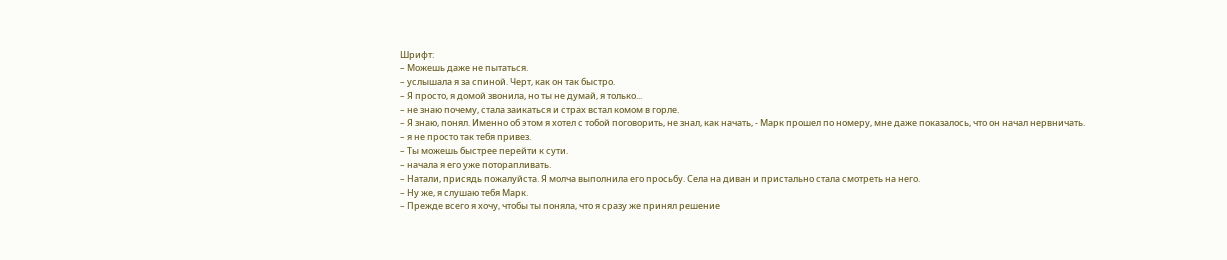Шрифт:
– Можешь даже не пытаться.
– услышала я за спиной. Черт, как он так быстро.
– Я просто, я домой звонила, но ты не думай, я только...
– не знаю почему, стала заикаться и страх встал комом в горле.
– Я знаю, понял. Именно об этом я хотел с тобой поговорить, не знал, как начать, - Марк прошел по номеру, мне даже показалось, что он начал нервничать.
– я не просто так тебя привез.
– Ты можешь быстрее перейти к сути.
– начала я его уже поторапливать.
– Натали, присядь пожалуйста. Я молча выполнила его просьбу. Села на диван и пристально стала смотреть на него.
– Ну же, я слушаю тебя Марк.
– Прежде всего я хочу, чтобы ты поняла, что я сразу же принял решение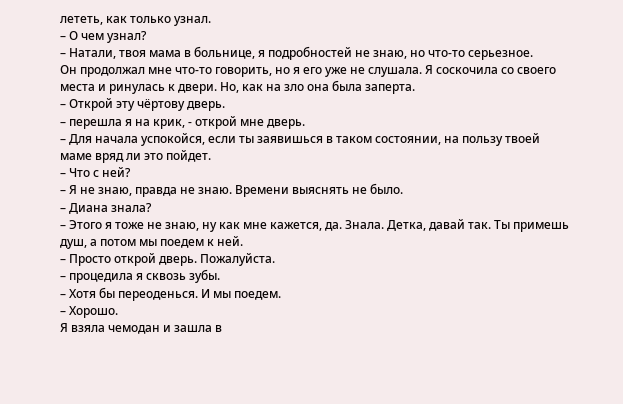лететь, как только узнал.
– О чем узнал?
– Натали, твоя мама в больнице, я подробностей не знаю, но что-то серьезное.
Он продолжал мне что-то говорить, но я его уже не слушала. Я соскочила со своего места и ринулась к двери. Но, как на зло она была заперта.
– Открой эту чёртову дверь.
– перешла я на крик, - открой мне дверь.
– Для начала успокойся, если ты заявишься в таком состоянии, на пользу твоей маме вряд ли это пойдет.
– Что с ней?
– Я не знаю, правда не знаю. Времени выяснять не было.
– Диана знала?
– Этого я тоже не знаю, ну как мне кажется, да. Знала. Детка, давай так. Ты примешь душ, а потом мы поедем к ней.
– Просто открой дверь. Пожалуйста.
– процедила я сквозь зубы.
– Хотя бы переоденься. И мы поедем.
– Хорошо.
Я взяла чемодан и зашла в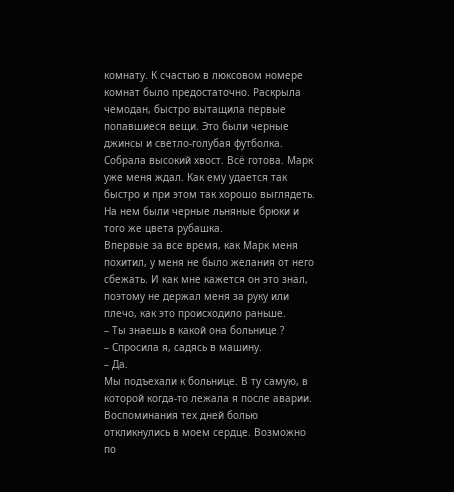комнату. К счастью в люксовом номере комнат было предостаточно. Раскрыла чемодан, быстро вытащила первые попавшиеся вещи. Это были черные джинсы и светло-голубая футболка. Собрала высокий хвост. Всё готова. Марк уже меня ждал. Как ему удается так быстро и при этом так хорошо выглядеть. На нем были черные льняные брюки и того же цвета рубашка.
Впервые за все время, как Марк меня похитил, у меня не было желания от него сбежать. И как мне кажется он это знал, поэтому не держал меня за руку или плечо, как это происходило раньше.
– Ты знаешь в какой она больнице ?
– Спросила я, садясь в машину.
– Да.
Мы подъехали к больнице. В ту самую, в которой когда-то лежала я после аварии. Воспоминания тех дней болью откликнулись в моем сердце. Возможно по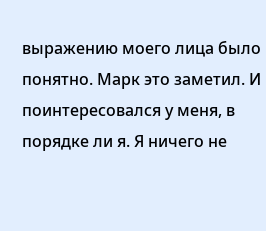выражению моего лица было понятно. Марк это заметил. И поинтересовался у меня, в порядке ли я. Я ничего не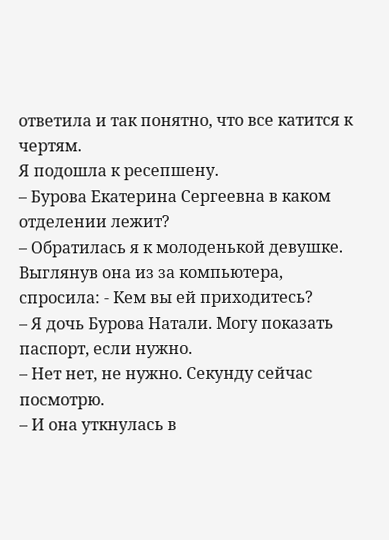ответила и так понятно, что все катится к чертям.
Я подошла к ресепшену.
– Бурова Екатерина Сергеевна в каком отделении лежит?
– Обратилась я к молоденькой девушке.
Выглянув она из за компьютера, спросила: - Кем вы ей приходитесь?
– Я дочь Бурова Натали. Могу показать паспорт, если нужно.
– Нет нет, не нужно. Секунду сейчас посмотрю.
– И она уткнулась в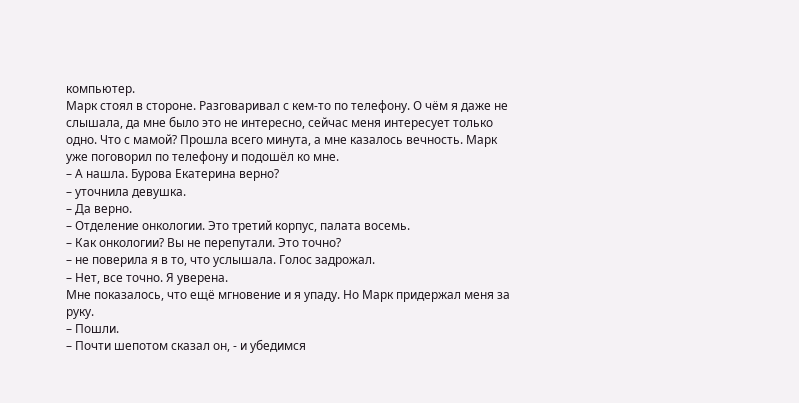компьютер.
Марк стоял в стороне. Разговаривал с кем-то по телефону. О чём я даже не слышала, да мне было это не интересно, сейчас меня интересует только одно. Что с мамой? Прошла всего минута, а мне казалось вечность. Марк уже поговорил по телефону и подошёл ко мне.
– А нашла. Бурова Екатерина верно?
– уточнила девушка.
– Да верно.
– Отделение онкологии. Это третий корпус, палата восемь.
– Как онкологии? Вы не перепутали. Это точно?
– не поверила я в то, что услышала. Голос задрожал.
– Нет, все точно. Я уверена.
Мне показалось, что ещё мгновение и я упаду. Но Марк придержал меня за руку.
– Пошли.
– Почти шепотом сказал он, - и убедимся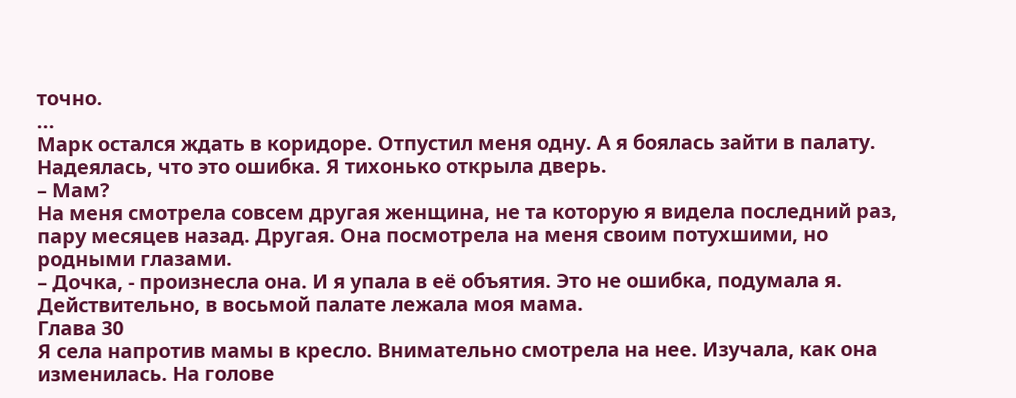точно.
...
Марк остался ждать в коридоре. Отпустил меня одну. А я боялась зайти в палату. Надеялась, что это ошибка. Я тихонько открыла дверь.
– Мам?
На меня смотрела совсем другая женщина, не та которую я видела последний раз, пару месяцев назад. Другая. Она посмотрела на меня своим потухшими, но родными глазами.
– Дочка, - произнесла она. И я упала в её объятия. Это не ошибка, подумала я. Действительно, в восьмой палате лежала моя мама.
Глава 30
Я села напротив мамы в кресло. Внимательно смотрела на нее. Изучала, как она изменилась. На голове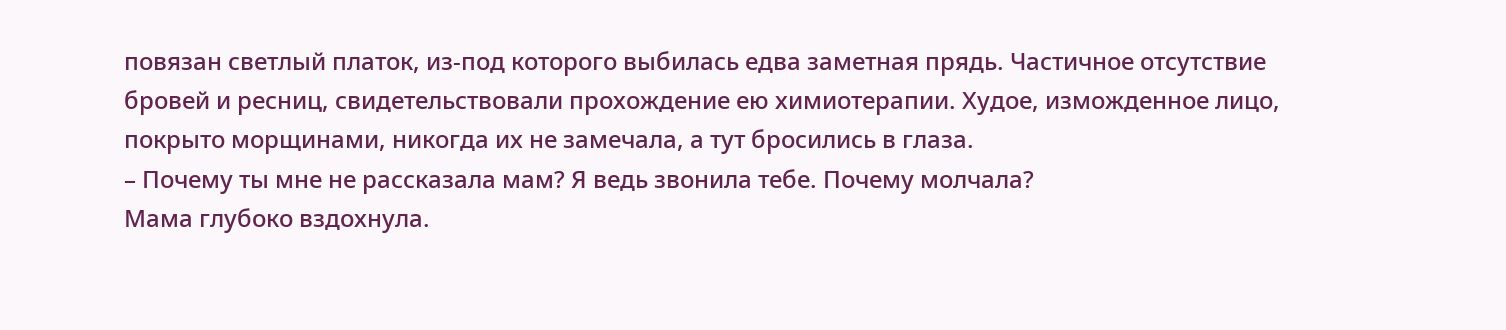повязан светлый платок, из-под которого выбилась едва заметная прядь. Частичное отсутствие бровей и ресниц, свидетельствовали прохождение ею химиотерапии. Худое, изможденное лицо, покрыто морщинами, никогда их не замечала, а тут бросились в глаза.
– Почему ты мне не рассказала мам? Я ведь звонила тебе. Почему молчала?
Мама глубоко вздохнула.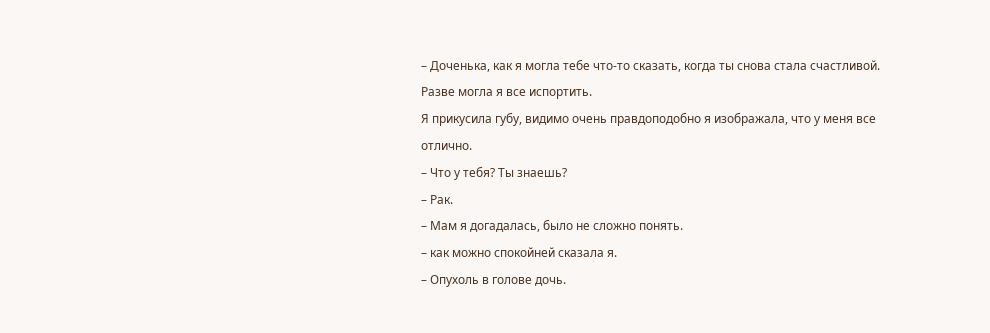– Доченька, как я могла тебе что-то сказать, когда ты снова стала счастливой. Разве могла я все испортить.
Я прикусила губу, видимо очень правдоподобно я изображала, что у меня все отлично.
– Что у тебя? Ты знаешь?
– Рак.
– Мам я догадалась, было не сложно понять.
– как можно спокойней сказала я.
– Опухоль в голове дочь.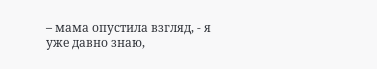– мама опустила взгляд, - я уже давно знаю,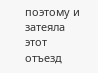поэтому и затеяла этот отъезд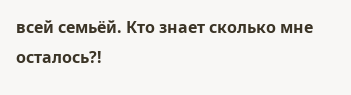всей семьёй. Кто знает сколько мне осталось?!